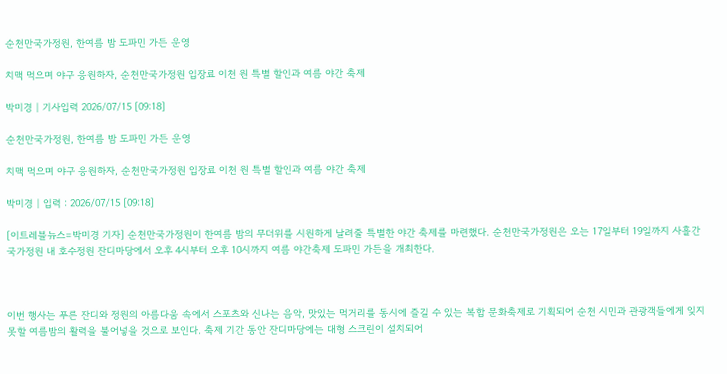순천만국가정원, 한여름 밤 도파민 가든 운영

치맥 먹으며 야구 응원하자, 순천만국가정원 입장료 이천 원 특별 할인과 여름 야간 축제

박미경 | 기사입력 2026/07/15 [09:18]

순천만국가정원, 한여름 밤 도파민 가든 운영

치맥 먹으며 야구 응원하자, 순천만국가정원 입장료 이천 원 특별 할인과 여름 야간 축제

박미경 | 입력 : 2026/07/15 [09:18]

[이트레블뉴스=박미경 기자] 순천만국가정원이 한여름 밤의 무더위를 시원하게 날려줄 특별한 야간 축제를 마련했다. 순천만국가정원은 오는 17일부터 19일까지 사흘간 국가정원 내 호수정원 잔디마당에서 오후 4시부터 오후 10시까지 여름 야간축제 도파민 가든을 개최한다.



이번 행사는 푸른 잔디와 정원의 아름다움 속에서 스포츠와 신나는 음악, 맛있는 먹거리를 동시에 즐길 수 있는 복합 문화축제로 기획되어 순천 시민과 관광객들에게 잊지 못할 여름밤의 활력을 불어넣을 것으로 보인다. 축제 기간 동안 잔디마당에는 대형 스크린이 설치되어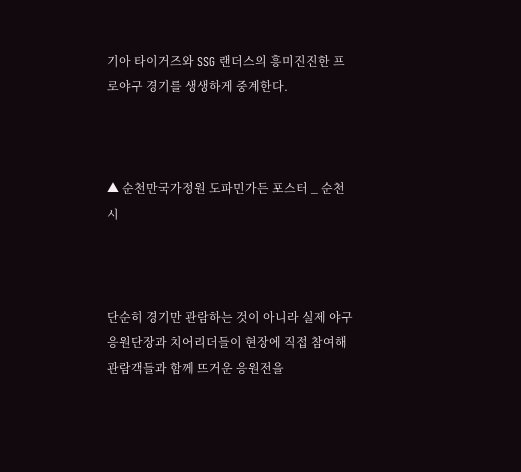기아 타이거즈와 SSG 랜더스의 흥미진진한 프로야구 경기를 생생하게 중계한다.



▲ 순천만국가정원 도파민가든 포스터 _ 순천시



단순히 경기만 관람하는 것이 아니라 실제 야구 응원단장과 치어리더들이 현장에 직접 참여해 관람객들과 함께 뜨거운 응원전을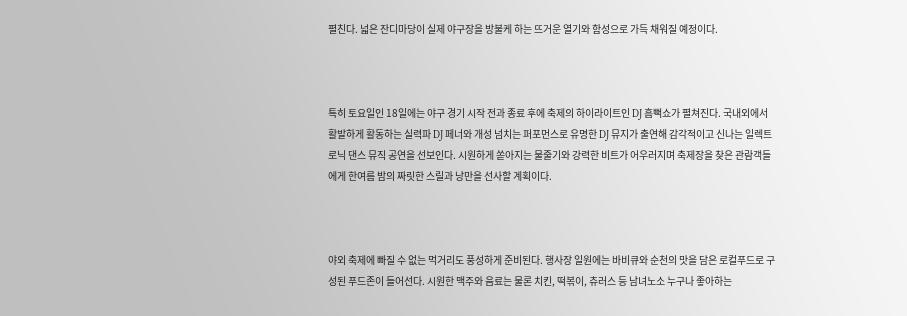펼친다. 넓은 잔디마당이 실제 야구장을 방불케 하는 뜨거운 열기와 함성으로 가득 채워질 예정이다.



특히 토요일인 18일에는 야구 경기 시작 전과 종료 후에 축제의 하이라이트인 DJ 흠뻑쇼가 펼쳐진다. 국내외에서 활발하게 활동하는 실력파 DJ 페너와 개성 넘치는 퍼포먼스로 유명한 DJ 뮤지가 출연해 감각적이고 신나는 일렉트로닉 댄스 뮤직 공연을 선보인다. 시원하게 쏟아지는 물줄기와 강력한 비트가 어우러지며 축제장을 찾은 관람객들에게 한여름 밤의 짜릿한 스릴과 낭만을 선사할 계획이다.



야외 축제에 빠질 수 없는 먹거리도 풍성하게 준비된다. 행사장 일원에는 바비큐와 순천의 맛을 담은 로컬푸드로 구성된 푸드존이 들어선다. 시원한 맥주와 음료는 물론 치킨, 떡볶이, 츄러스 등 남녀노소 누구나 좋아하는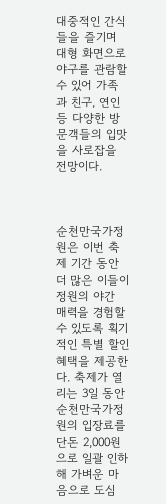대중적인 간식들을 즐기며 대형 화면으로 야구를 관람할 수 있어 가족과 친구, 연인 등 다양한 방문객들의 입맛을 사로잡을 전망이다.



순천만국가정원은 이번 축제 기간 동안 더 많은 이들이 정원의 야간 매력을 경험할 수 있도록 획기적인 특별 할인 혜택을 제공한다. 축제가 열리는 3일 동안 순천만국가정원의 입장료를 단돈 2,000원으로 일괄 인하해 가벼운 마음으로 도심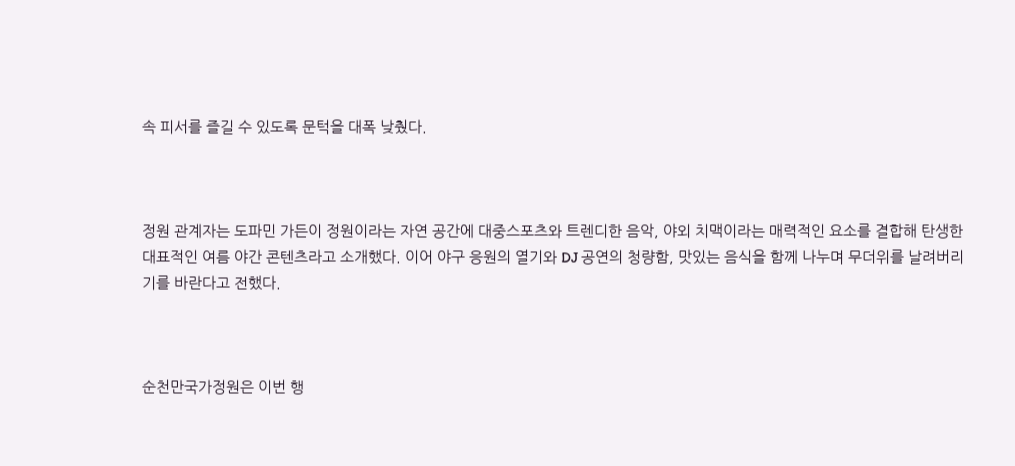속 피서를 즐길 수 있도록 문턱을 대폭 낮췄다.



정원 관계자는 도파민 가든이 정원이라는 자연 공간에 대중스포츠와 트렌디한 음악, 야외 치맥이라는 매력적인 요소를 결합해 탄생한 대표적인 여름 야간 콘텐츠라고 소개했다. 이어 야구 응원의 열기와 DJ 공연의 청량함, 맛있는 음식을 함께 나누며 무더위를 날려버리기를 바란다고 전했다.



순천만국가정원은 이번 행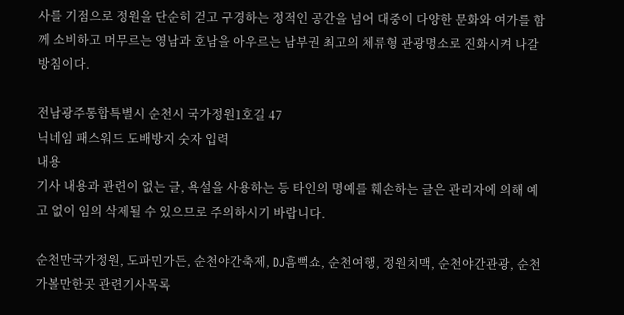사를 기점으로 정원을 단순히 걷고 구경하는 정적인 공간을 넘어 대중이 다양한 문화와 여가를 함께 소비하고 머무르는 영남과 호남을 아우르는 남부권 최고의 체류형 관광명소로 진화시켜 나갈 방침이다.

전남광주통합특별시 순천시 국가정원1호길 47
닉네임 패스워드 도배방지 숫자 입력
내용
기사 내용과 관련이 없는 글, 욕설을 사용하는 등 타인의 명예를 훼손하는 글은 관리자에 의해 예고 없이 임의 삭제될 수 있으므로 주의하시기 바랍니다.

순천만국가정원, 도파민가든, 순천야간축제, DJ흠뻑쇼, 순천여행, 정원치맥, 순천야간관광, 순천가볼만한곳 관련기사목록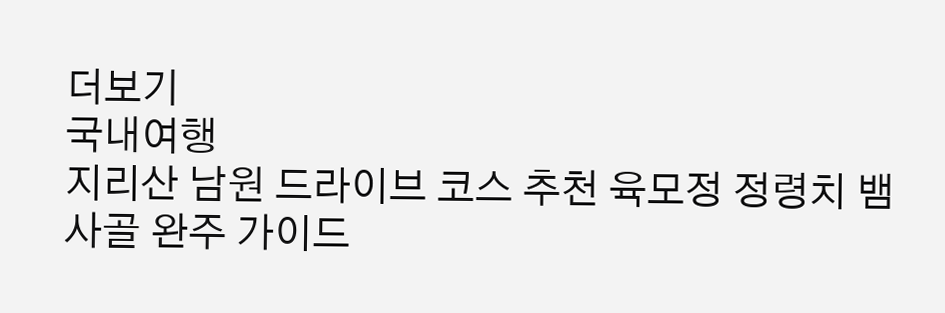더보기
국내여행
지리산 남원 드라이브 코스 추천 육모정 정령치 뱀사골 완주 가이드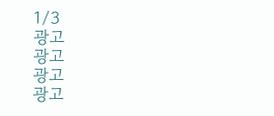1/3
광고
광고
광고
광고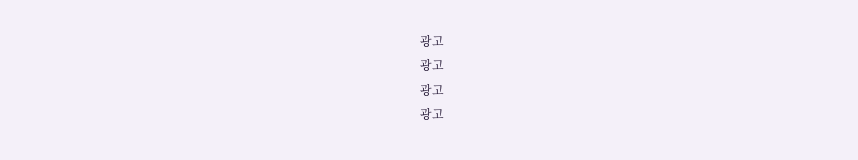광고
광고
광고
광고